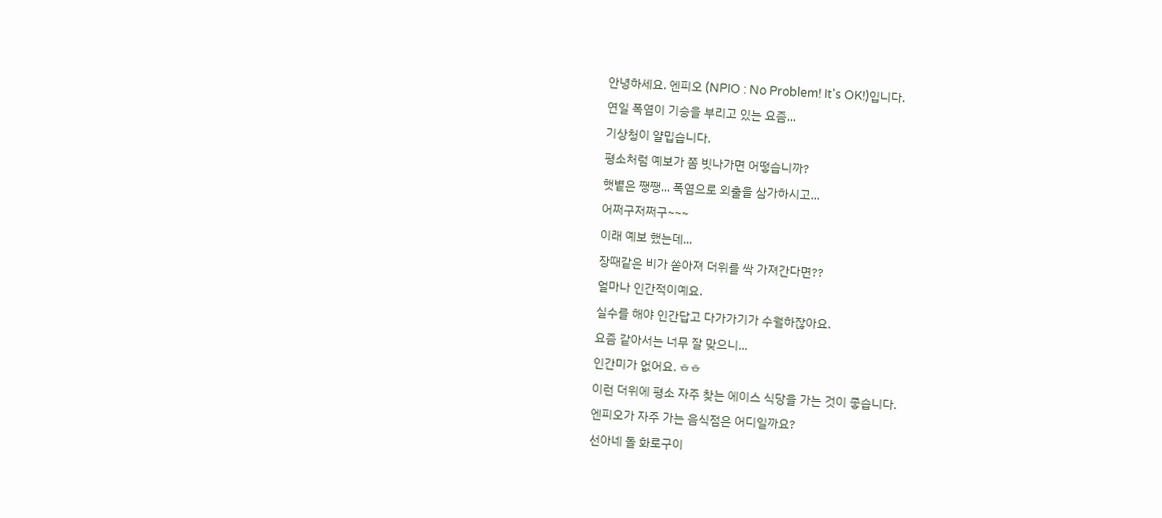안녕하세요. 엔피오 (NPIO : No Problem! It's OK!)입니다.
연일 폭염이 기승을 부리고 있는 요즘...
기상청이 얄밉습니다.
평소처럼 예보가 쫌 빗나가면 어떻습니까?
햇볕은 쨍쨍... 폭염으로 외출을 삼가하시고...
어쩌구저쩌구~~~
이래 예보 했는데...
장때같은 비가 쏟아져 더위를 싹 가져간다면??
얼마나 인간적이예요.
실수를 해야 인간답고 다가가기가 수월하잖아요.
요즘 같아서는 너무 잘 맞으니...
인간미가 없어요. ㅎㅎ
이런 더위에 평소 자주 찾는 에이스 식당을 가는 것이 좋습니다.
엔피오가 자주 가는 음식점은 어디일까요?
선아네 돌 화로구이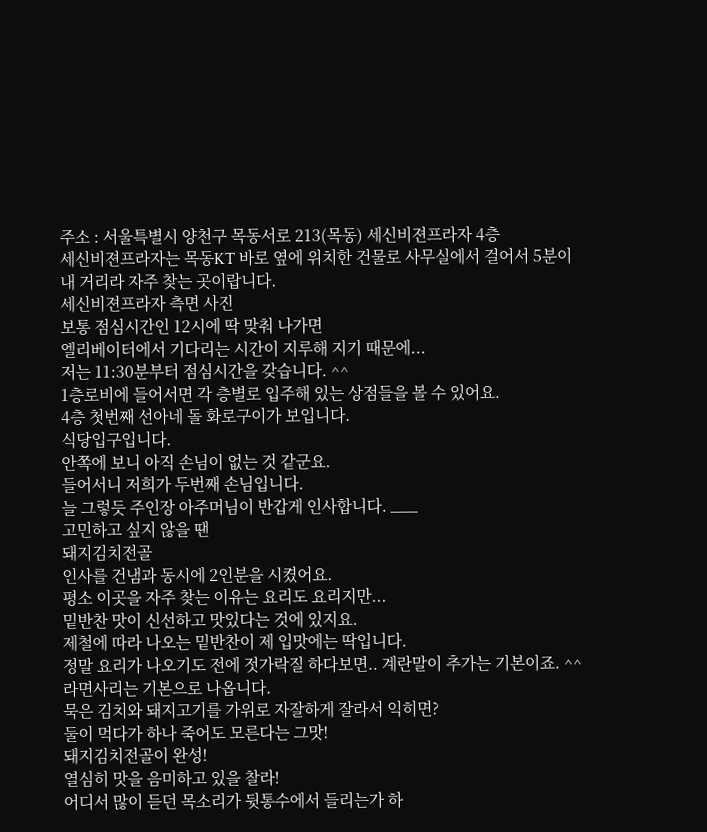주소 : 서울특별시 양천구 목동서로 213(목동) 세신비젼프라자 4층
세신비젼프라자는 목동KT 바로 옆에 위치한 건물로 사무실에서 걸어서 5분이내 거리라 자주 찾는 곳이랍니다.
세신비젼프라자 측면 사진
보통 점심시간인 12시에 딱 맞춰 나가면
엘리베이터에서 기다리는 시간이 지루해 지기 때문에...
저는 11:30분부터 점심시간을 갖습니다. ^^
1층로비에 들어서면 각 층별로 입주해 있는 상점들을 볼 수 있어요.
4층 첫번째 선아네 돌 화로구이가 보입니다.
식당입구입니다.
안쪽에 보니 아직 손님이 없는 것 같군요.
들어서니 저희가 두번째 손님입니다.
늘 그렇듯 주인장 아주머님이 반갑게 인사합니다. ___
고민하고 싶지 않을 땐
돼지김치전골
인사를 건냄과 동시에 2인분을 시켰어요.
평소 이곳을 자주 찾는 이유는 요리도 요리지만...
밑반찬 맛이 신선하고 맛있다는 것에 있지요.
제철에 따라 나오는 밑반찬이 제 입맛에는 딱입니다.
정말 요리가 나오기도 전에 젓가락질 하다보면.. 계란말이 추가는 기본이죠. ^^
라면사리는 기본으로 나옵니다.
묵은 김치와 돼지고기를 가위로 자잘하게 잘라서 익히면?
둘이 먹다가 하나 죽어도 모른다는 그맛!
돼지김치전골이 완성!
열심히 맛을 음미하고 있을 찰라!
어디서 많이 듣던 목소리가 뒷통수에서 들리는가 하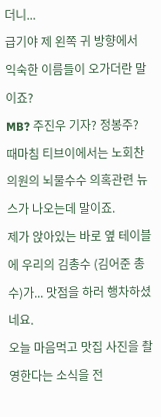더니...
급기야 제 왼쪽 귀 방향에서 익숙한 이름들이 오가더란 말이죠?
MB? 주진우 기자? 정봉주?
때마침 티브이에서는 노회찬 의원의 뇌물수수 의혹관련 뉴스가 나오는데 말이죠.
제가 앉아있는 바로 옆 테이블에 우리의 김총수 (김어준 총수)가... 맛점을 하러 행차하셨네요.
오늘 마음먹고 맛집 사진을 촬영한다는 소식을 전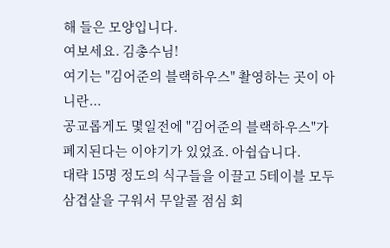해 들은 모양입니다.
여보세요. 김총수님!
여기는 "김어준의 블랙하우스" 촬영하는 곳이 아니란...
공교롭게도 몇일전에 "김어준의 블랙하우스"가 폐지된다는 이야기가 있었죠. 아쉽습니다.
대략 15명 정도의 식구들을 이끌고 5테이블 모두 삼겹살을 구워서 무알콜 점심 회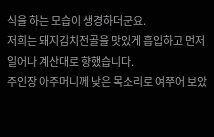식을 하는 모습이 생경하더군요.
저희는 돼지김치전골을 맛있게 흡입하고 먼저 일어나 계산대로 향했습니다.
주인장 아주머니께 낮은 목소리로 여쭈어 보았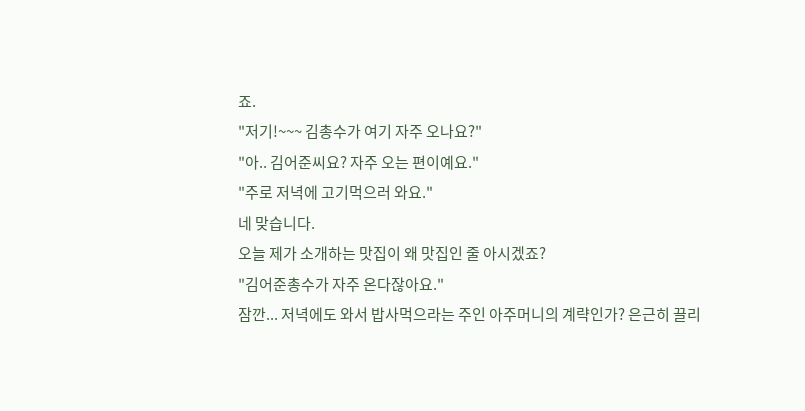죠.
"저기!~~~ 김총수가 여기 자주 오나요?"
"아.. 김어준씨요? 자주 오는 편이예요."
"주로 저녁에 고기먹으러 와요."
네 맞습니다.
오늘 제가 소개하는 맛집이 왜 맛집인 줄 아시겠죠?
"김어준총수가 자주 온다잖아요."
잠깐... 저녁에도 와서 밥사먹으라는 주인 아주머니의 계략인가? 은근히 끌리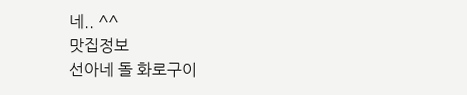네.. ^^
맛집정보
선아네 돌 화로구이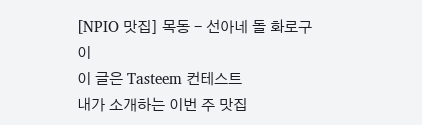[NPIO 맛집] 목동 - 선아네 돌 화로구이
이 글은 Tasteem 컨테스트
내가 소개하는 이번 주 맛집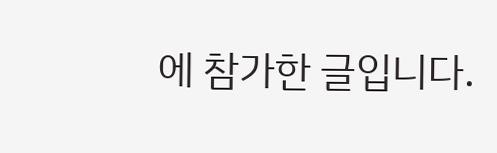에 참가한 글입니다.